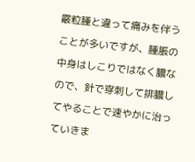霰粒腫と違って痛みを伴うことが多いですが、腫脹の中身はしこりではなく膿なので、針で穿刺して排膿してやることで速やかに治っていきま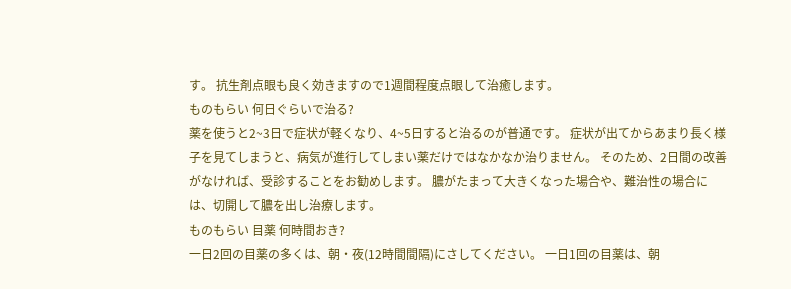す。 抗生剤点眼も良く効きますので1週間程度点眼して治癒します。
ものもらい 何日ぐらいで治る?
薬を使うと2~3日で症状が軽くなり、4~5日すると治るのが普通です。 症状が出てからあまり長く様子を見てしまうと、病気が進行してしまい薬だけではなかなか治りません。 そのため、2日間の改善がなければ、受診することをお勧めします。 膿がたまって大きくなった場合や、難治性の場合には、切開して膿を出し治療します。
ものもらい 目薬 何時間おき?
一日2回の目薬の多くは、朝・夜(12時間間隔)にさしてください。 一日1回の目薬は、朝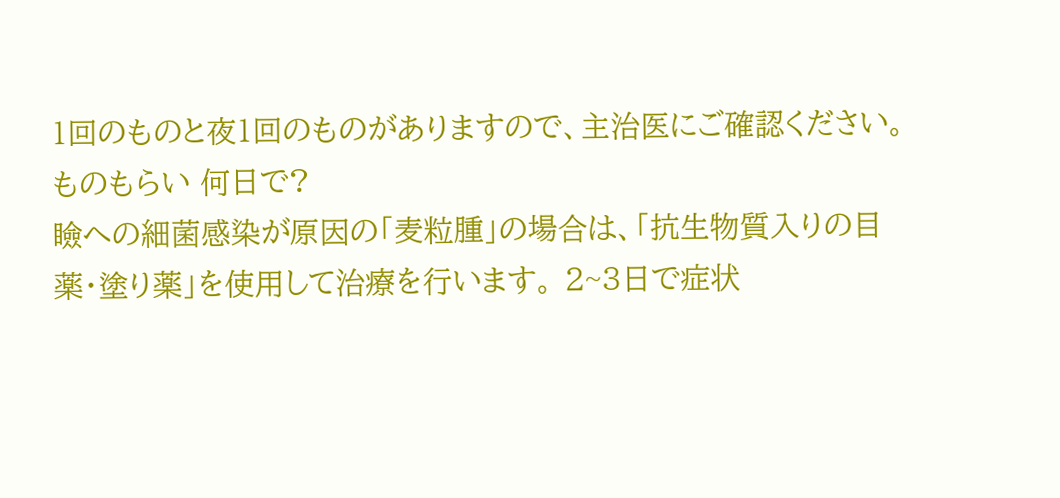1回のものと夜1回のものがありますので、主治医にご確認ください。
ものもらい 何日で?
瞼への細菌感染が原因の「麦粒腫」の場合は、「抗生物質入りの目薬・塗り薬」を使用して治療を行います。 2~3日で症状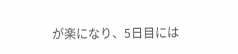が楽になり、5日目には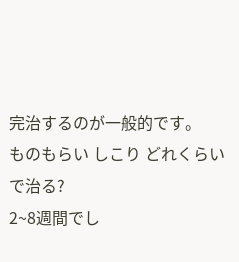完治するのが一般的です。
ものもらい しこり どれくらいで治る?
2~8週間でし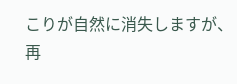こりが自然に消失しますが、再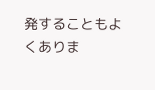発することもよくありま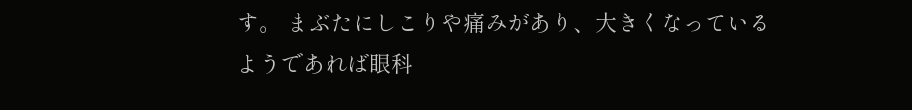す。 まぶたにしこりや痛みがあり、大きくなっているようであれば眼科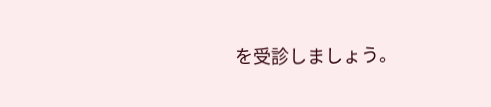を受診しましょう。